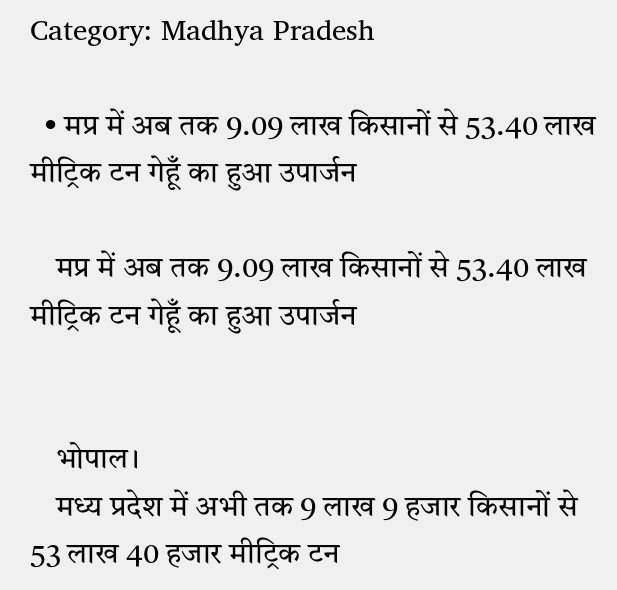Category: Madhya Pradesh

  • मप्र में अब तक 9.09 लाख किसानों से 53.40 लाख मीट्रिक टन गेहूँ का हुआ उपार्जन

    मप्र में अब तक 9.09 लाख किसानों से 53.40 लाख मीट्रिक टन गेहूँ का हुआ उपार्जन


    भोपाल।
    मध्य प्रदेश में अभी तक 9 लाख 9 हजार किसानों से 53 लाख 40 हजार मीट्रिक टन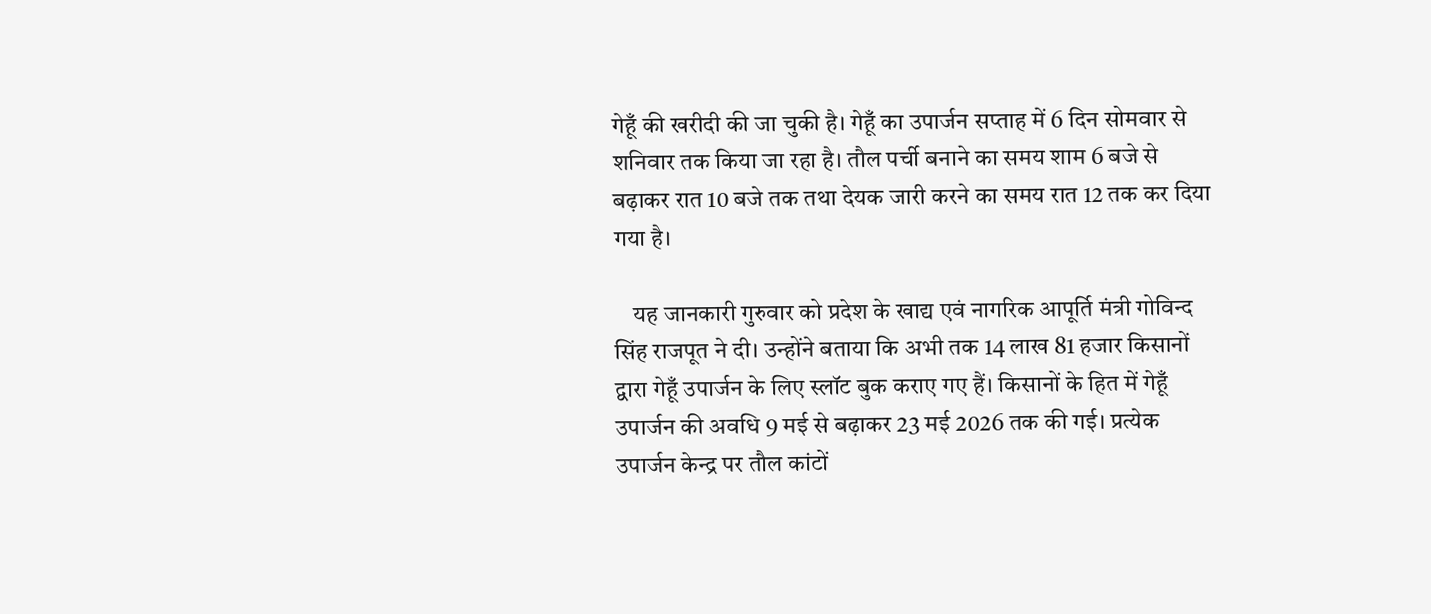गेहूँ की खरीदी की जा चुकी है। गेहूँ का उपार्जन सप्ताह में 6 दिन सोमवार से शनिवार तक किया जा रहा है। तौल पर्ची बनाने का समय शाम 6 बजे से बढ़ाकर रात 10 बजे तक तथा देयक जारी करने का समय रात 12 तक कर दिया गया है।

    यह जानकारी गुरुवार को प्रदेश के खाद्य एवं नागरिक आपूर्ति मंत्री गोविन्द सिंह राजपूत ने दी। उन्होंने बताया कि अभी तक 14 लाख 81 हजार किसानों द्वारा गेहूँ उपार्जन के लिए स्लॉट बुक कराए गए हैं। किसानों के हित में गेहूँ उपार्जन की अवधि 9 मई से बढ़ाकर 23 मई 2026 तक की गई। प्रत्येक उपार्जन केन्द्र पर तौल कांटों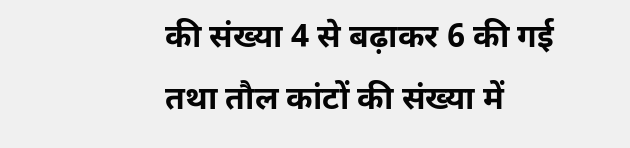की संख्या 4 से बढ़ाकर 6 की गई तथा तौल कांटों की संख्या में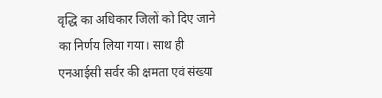वृद्धि का अधिकार जिलों को दिए जाने का निर्णय लिया गया। साथ ही एनआईसी सर्वर की क्षमता एवं संख्या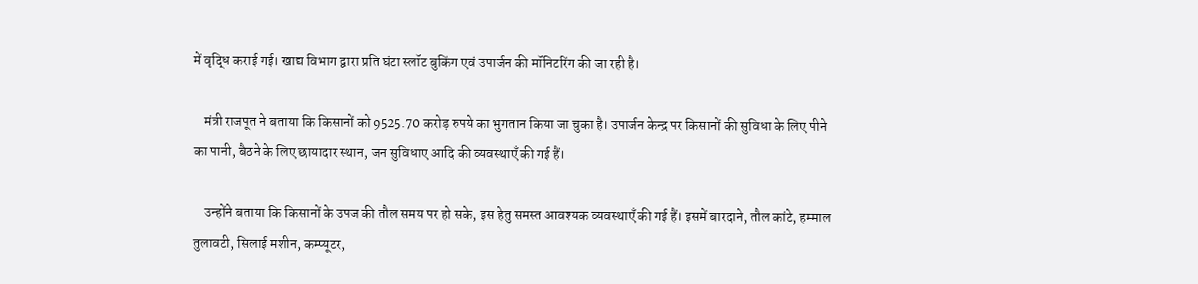में वृद्धि कराई गई। खाद्य विभाग द्वारा प्रति घंटा स्लॉट बुकिंग एवं उपार्जन की मॉनिटरिंग की जा रही है।

    मंत्री राजपूत ने बताया कि किसानों को 9525.70 करोड़ रुपये का भुगतान किया जा चुका है। उपार्जन केन्द्र पर किसानों की सुविधा के लिए पीने का पानी, बैठने के लिए छायादार स्थान, जन सुविधाए आदि की व्यवस्थाएँ की गई हैं।

    उन्होंने बताया कि किसानों के उपज की तौल समय पर हो सके, इस हेतु समस्त आवश्यक व्यवस्थाएँ की गई हैं। इसमें बारदाने, तौल कांटे, हम्माल तुलावटी, सिलाई मशीन, कम्प्यूटर,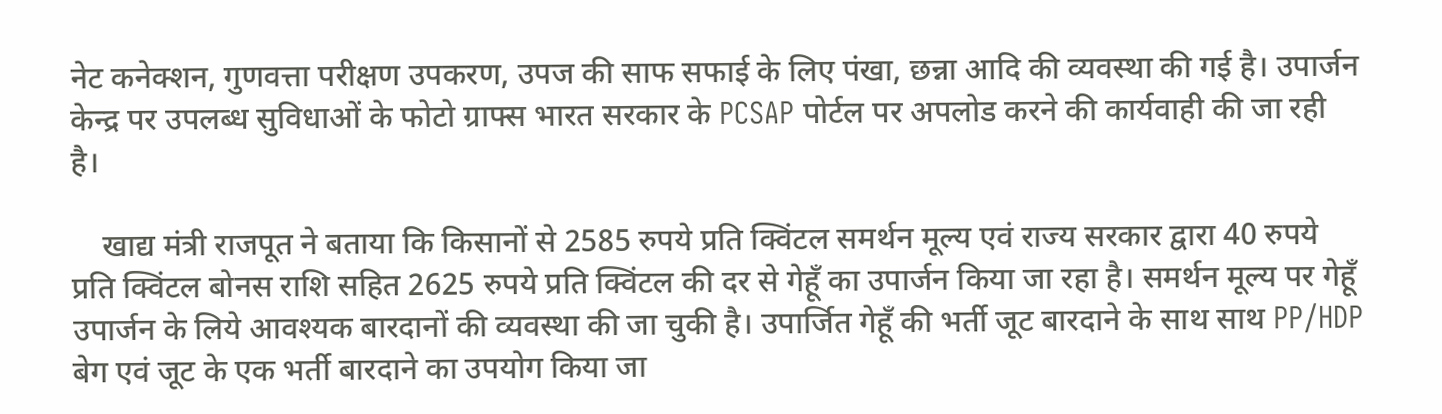नेट कनेक्शन, गुणवत्ता परीक्षण उपकरण, उपज की साफ सफाई के लिए पंखा, छन्ना आदि की व्यवस्था की गई है। उपार्जन केन्द्र पर उपलब्ध सुविधाओं के फोटो ग्राफ्स भारत सरकार के PCSAP पोर्टल पर अपलोड करने की कार्यवाही की जा रही है।

    खाद्य मंत्री राजपूत ने बताया कि किसानों से 2585 रुपये प्रति क्विंटल समर्थन मूल्य एवं राज्य सरकार द्वारा 40 रुपये प्रति क्विंटल बोनस राशि सहित 2625 रुपये प्रति क्विंटल की दर से गेहूँ का उपार्जन किया जा रहा है। समर्थन मूल्य पर गेहूँ उपार्जन के लिये आवश्यक बारदानों की व्यवस्था की जा चुकी है। उपार्जित गेहूँ की भर्ती जूट बारदाने के साथ साथ PP/HDP बेग एवं जूट के एक भर्ती बारदाने का उपयोग किया जा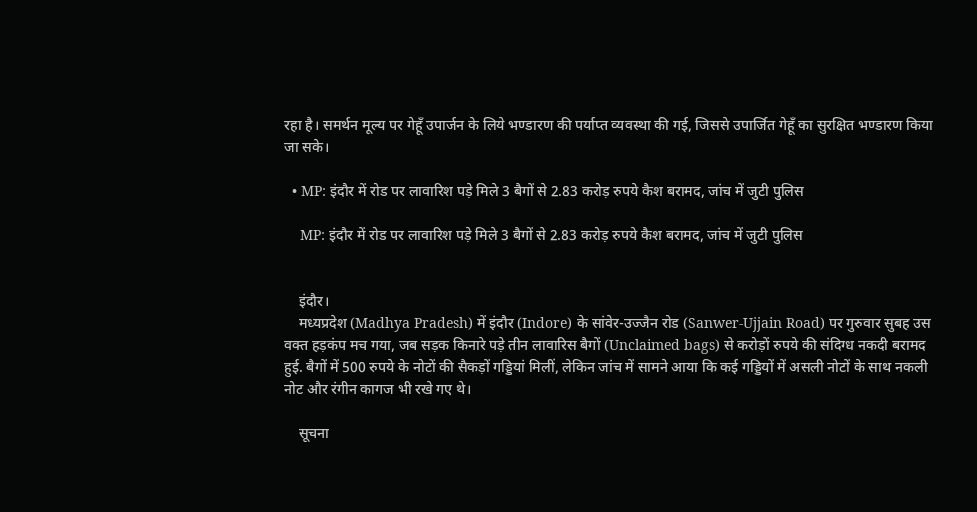रहा है। समर्थन मूल्य पर गेहूँ उपार्जन के लिये भण्डारण की पर्याप्त व्यवस्था की गई, जिससे उपार्जित गेहूँ का सुरक्षित भण्डारण किया जा सके।

  • MP: इंदौर में रोड पर लावारिश पड़े मिले 3 बैगों से 2.83 करोड़ रुपये कैश बरामद, जांच में जुटी पुलिस

    MP: इंदौर में रोड पर लावारिश पड़े मिले 3 बैगों से 2.83 करोड़ रुपये कैश बरामद, जांच में जुटी पुलिस


    इंदौर।
    मध्यप्रदेश (Madhya Pradesh) में इंदौर (Indore) के सांवेर-उज्जैन रोड (Sanwer-Ujjain Road) पर गुरुवार सुबह उस वक्त हड़कंप मच गया, जब सड़क किनारे पड़े तीन लावारिस बैगों (Unclaimed bags) से करोड़ों रुपये की संदिग्ध नकदी बरामद हुई. बैगों में 500 रुपये के नोटों की सैकड़ों गड्डियां मिलीं, लेकिन जांच में सामने आया कि कई गड्डियों में असली नोटों के साथ नकली नोट और रंगीन कागज भी रखे गए थे।

    सूचना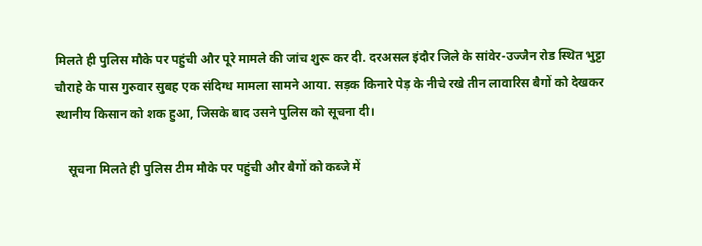मिलते ही पुलिस मौके पर पहुंची और पूरे मामले की जांच शुरू कर दी. दरअसल इंदौर जिले के सांवेर-उज्जैन रोड स्थित भुट्टा चौराहे के पास गुरुवार सुबह एक संदिग्ध मामला सामने आया. सड़क किनारे पेड़ के नीचे रखे तीन लावारिस बैगों को देखकर स्थानीय किसान को शक हुआ, जिसके बाद उसने पुलिस को सूचना दी।

    सूचना मिलते ही पुलिस टीम मौके पर पहुंची और बैगों को कब्जे में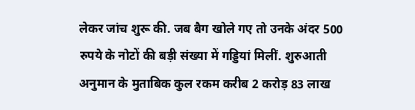लेकर जांच शुरू की. जब बैग खोले गए तो उनके अंदर 500 रुपये के नोटों की बड़ी संख्या में गड्डियां मिलीं. शुरुआती अनुमान के मुताबिक कुल रकम करीब 2 करोड़ 83 लाख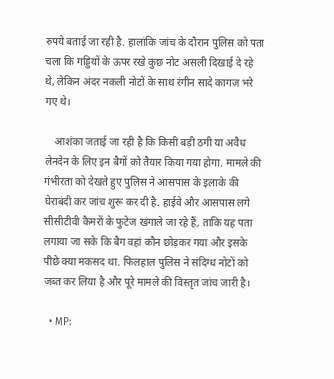रुपये बताई जा रही है. हालांकि जांच के दौरान पुलिस को पता चला कि गड्डियों के ऊपर रखे कुछ नोट असली दिखाई दे रहे थे, लेकिन अंदर नकली नोटों के साथ रंगीन सादे कागज भरे गए थे।

    आशंका जताई जा रही है कि किसी बड़ी ठगी या अवैध लेनदेन के लिए इन बैगों को तैयार किया गया होगा. मामले की गंभीरता को देखते हुए पुलिस ने आसपास के इलाके की घेराबंदी कर जांच शुरू कर दी है. हाईवे और आसपास लगे सीसीटीवी कैमरों के फुटेज खंगाले जा रहे हैं, ताकि यह पता लगाया जा सके कि बैग वहां कौन छोड़कर गया और इसके पीछे क्या मकसद था. फिलहाल पुलिस ने संदिग्ध नोटों को जब्त कर लिया है और पूरे मामले की विस्तृत जांच जारी है।

  • MP: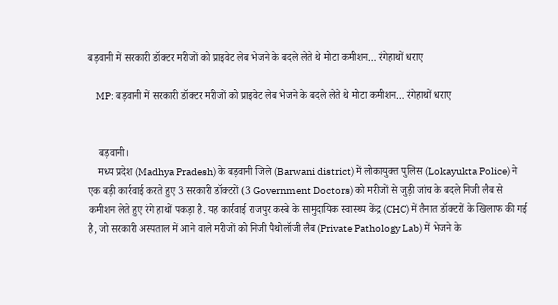बड़वानी में सरकारी डॉक्टर मरीजों को प्राइवेट लेब भेजने के बदले लेते थे मोटा कमीशन… रंगेहाथों धराए

    MP: बड़वानी में सरकारी डॉक्टर मरीजों को प्राइवेट लेब भेजने के बदले लेते थे मोटा कमीशन… रंगेहाथों धराए


    बड़वानी।
    मध्य प्रदेश (Madhya Pradesh) के बड़वानी जिले (Barwani district) में लोकायुक्त पुलिस (Lokayukta Police) ने एक बड़ी कार्रवाई करते हुए 3 सरकारी डॉक्टरों (3 Government Doctors) को मरीजों से जुड़ी जांच के बदले निजी लैब से कमीशन लेते हुए रंगे हाथों पकड़ा है. यह कार्रवाई राजपुर कस्बे के सामुदायिक स्वास्थ्य केंद्र (CHC) में तैनात डॉक्टरों के खिलाफ की गई है, जो सरकारी अस्पताल में आने वाले मरीजों को निजी पैथोलॉजी लैब (Private Pathology Lab) में भेजने के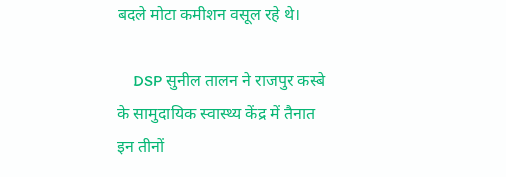बदले मोटा कमीशन वसूल रहे थे।

    DSP सुनील तालन ने राजपुर कस्बे के सामुदायिक स्वास्थ्य केंद्र में तैनात इन तीनों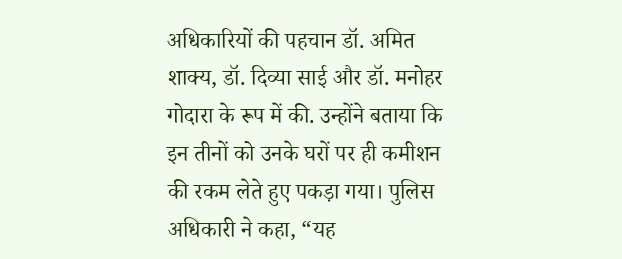अधिकारियों की पहचान डॉ. अमित शाक्य, डॉ. दिव्या साई और डॉ. मनोहर गोदारा के रूप में की. उन्होंने बताया कि इन तीनों को उनके घरों पर ही कमीशन की रकम लेते हुए पकड़ा गया। पुलिस अधिकारी ने कहा, “यह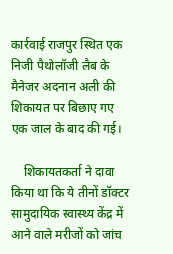कार्रवाई राजपुर स्थित एक निजी पैथोलॉजी लैब के मैनेजर अदनान अली की शिकायत पर बिछाए गए एक जाल के बाद की गई।

    शिकायतकर्ता ने दावा किया था कि ये तीनों डॉक्टर सामुदायिक स्वास्थ्य केंद्र में आने वाले मरीजों को जांच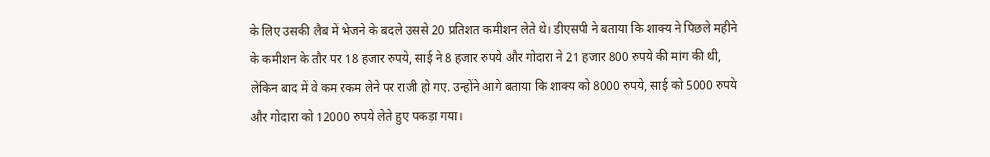के लिए उसकी लैब में भेजने के बदले उससे 20 प्रतिशत कमीशन लेते थे। डीएसपी ने बताया कि शाक्य ने पिछले महीने के कमीशन के तौर पर 18 हजार रुपये, साई ने 8 हजार रुपये और गोदारा ने 21 हजार 800 रुपये की मांग की थी, लेकिन बाद में वे कम रकम लेने पर राजी हो गए. उन्होंने आगे बताया कि शाक्य को 8000 रुपये, साई को 5000 रुपये और गोदारा को 12000 रुपये लेते हुए पकड़ा गया।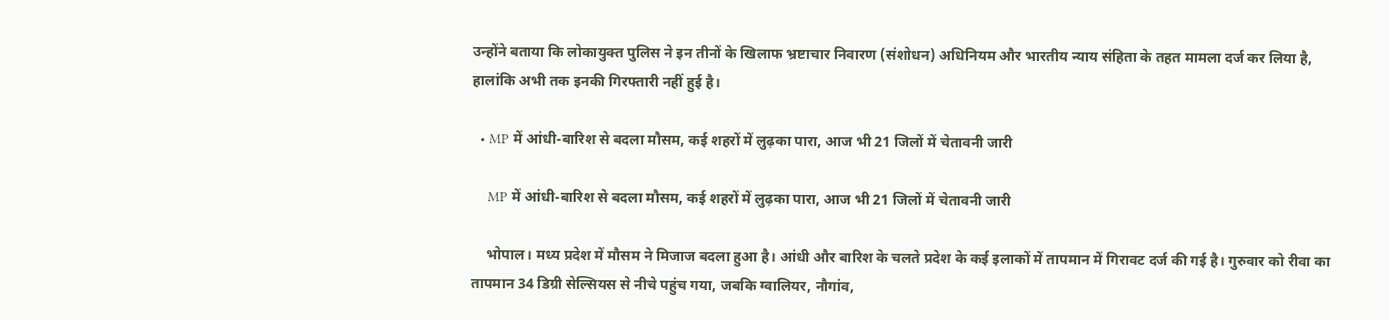उन्होंने बताया कि लोकायुक्त पुलिस ने इन तीनों के खिलाफ भ्रष्टाचार निवारण (संशोधन) अधिनियम और भारतीय न्याय संहिता के तहत मामला दर्ज कर लिया है, हालांकि अभी तक इनकी गिरफ्तारी नहीं हुई है।

  • MP में आंधी-बारिश से बदला मौसम, कई शहरों में लुढ़का पारा, आज भी 21 जिलों में चेतावनी जारी

    MP में आंधी-बारिश से बदला मौसम, कई शहरों में लुढ़का पारा, आज भी 21 जिलों में चेतावनी जारी

    भोपाल। मध्य प्रदेश में मौसम ने मिजाज बदला हुआ है। आंधी और बारिश के चलते प्रदेश के कई इलाकों में तापमान में गिरावट दर्ज की गई है। गुरुवार को रीवा का तापमान 34 डिग्री सेल्सियस से नीचे पहुंच गया, जबकि ग्वालियर, नौगांव,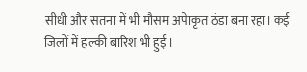सीधी और सतना में भी मौसम अपेाकृत ठंडा बना रहा। कई जिलों में हल्की बारिश भी हुई।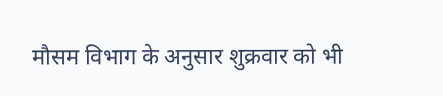मौसम विभाग के अनुसार शुक्रवार को भी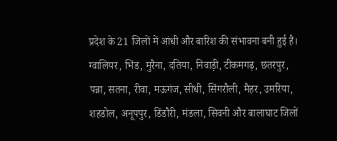प्रदेश के 21 जिलों में आंधी और बारिश की संभावना बनी हुई है। ग्वालियर, भिंड, मुरैना, दतिया, निवाड़ी, टीकमगढ़, छतरपुर, पन्ना, सतना, रीवा, मऊगंज, सीधी, सिंगरौली, मैहर, उमरिया, शहडोल, अनूपपुर, डिंडौरी, मंडला, सिवनी और बालाघाट जिलों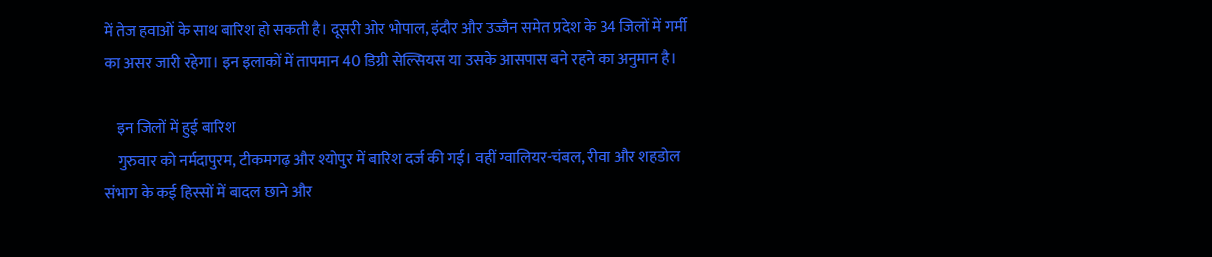में तेज हवाओं के साथ बारिश हो सकती है। दूसरी ओर भोपाल, इंदौर और उज्जैन समेत प्रदेश के 34 जिलों में गर्मी का असर जारी रहेगा। इन इलाकों में तापमान 40 डिग्री सेल्सियस या उसके आसपास बने रहने का अनुमान है।

    इन जिलों में हुई बारिश
    गुरुवार को नर्मदापुरम, टीकमगढ़ और श्योपुर में बारिश दर्ज की गई। वहीं ग्वालियर-चंबल, रीवा और शहडोल संभाग के कई हिस्सों में बादल छाने और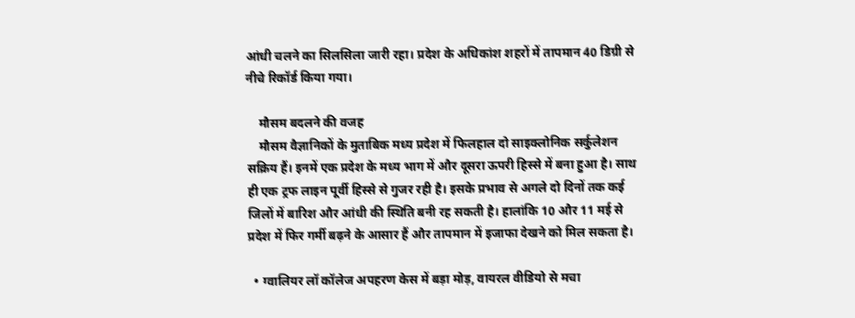आंधी चलने का सिलसिला जारी रहा। प्रदेश के अधिकांश शहरों में तापमान 40 डिग्री से नीचे रिकॉर्ड किया गया।

    मौसम बदलने की वजह
    मौसम वैज्ञानिकों के मुताबिक मध्य प्रदेश में फिलहाल दो साइक्लोनिक सर्कुलेशन सक्रिय हैं। इनमें एक प्रदेश के मध्य भाग में और दूसरा ऊपरी हिस्से में बना हुआ है। साथ ही एक ट्रफ लाइन पूर्वी हिस्से से गुजर रही है। इसके प्रभाव से अगले दो दिनों तक कई जिलों में बारिश और आंधी की स्थिति बनी रह सकती है। हालांकि 10 और 11 मई से प्रदेश में फिर गर्मी बढ़ने के आसार हैं और तापमान में इजाफा देखने को मिल सकता है।

  • ग्वालियर लॉ कॉलेज अपहरण केस में बड़ा मोड़, वायरल वीडियो से मचा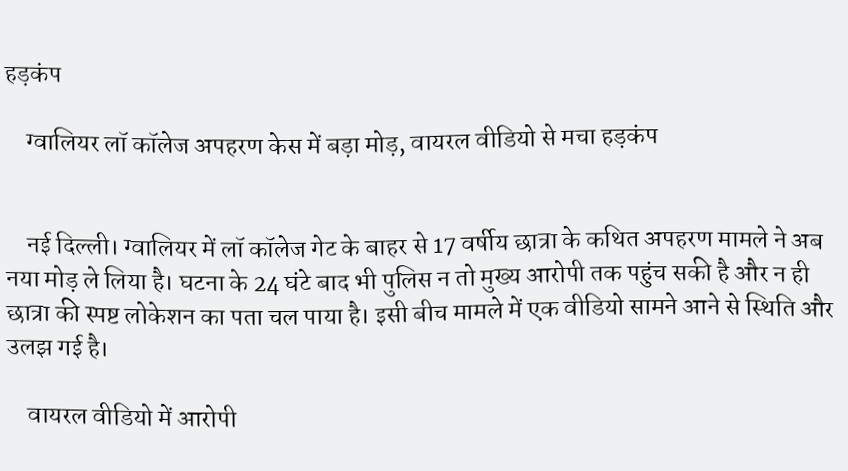हड़कंप

    ग्वालियर लॉ कॉलेज अपहरण केस में बड़ा मोड़, वायरल वीडियो से मचा हड़कंप


    नई दिल्ली। ग्वालियर में लॉ कॉलेज गेट के बाहर से 17 वर्षीय छात्रा के कथित अपहरण मामले ने अब नया मोड़ ले लिया है। घटना के 24 घंटे बाद भी पुलिस न तो मुख्य आरोपी तक पहुंच सकी है और न ही छात्रा की स्पष्ट लोकेशन का पता चल पाया है। इसी बीच मामले में एक वीडियो सामने आने से स्थिति और उलझ गई है।

    वायरल वीडियो में आरोपी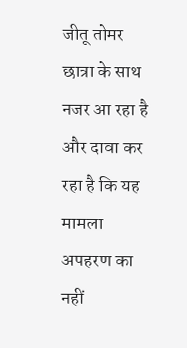जीतू तोमर छात्रा के साथ नजर आ रहा है और दावा कर रहा है कि यह मामला अपहरण का नहीं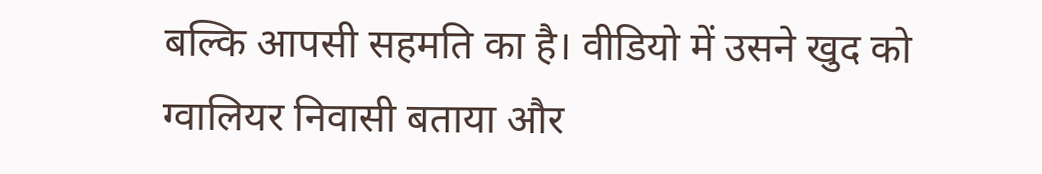बल्कि आपसी सहमति का है। वीडियो में उसने खुद को ग्वालियर निवासी बताया और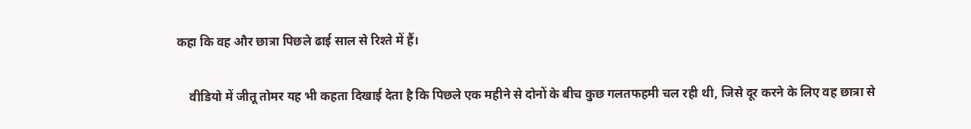कहा कि वह और छात्रा पिछले ढाई साल से रिश्ते में हैं।

    वीडियो में जीतू तोमर यह भी कहता दिखाई देता है कि पिछले एक महीने से दोनों के बीच कुछ गलतफहमी चल रही थी, जिसे दूर करने के लिए वह छात्रा से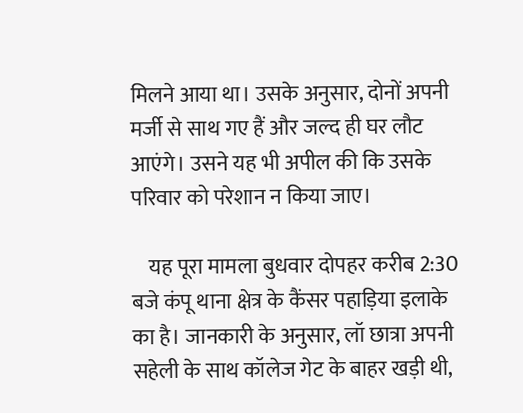मिलने आया था। उसके अनुसार, दोनों अपनी मर्जी से साथ गए हैं और जल्द ही घर लौट आएंगे। उसने यह भी अपील की कि उसके परिवार को परेशान न किया जाए।

    यह पूरा मामला बुधवार दोपहर करीब 2:30 बजे कंपू थाना क्षेत्र के कैंसर पहाड़िया इलाके का है। जानकारी के अनुसार, लॉ छात्रा अपनी सहेली के साथ कॉलेज गेट के बाहर खड़ी थी,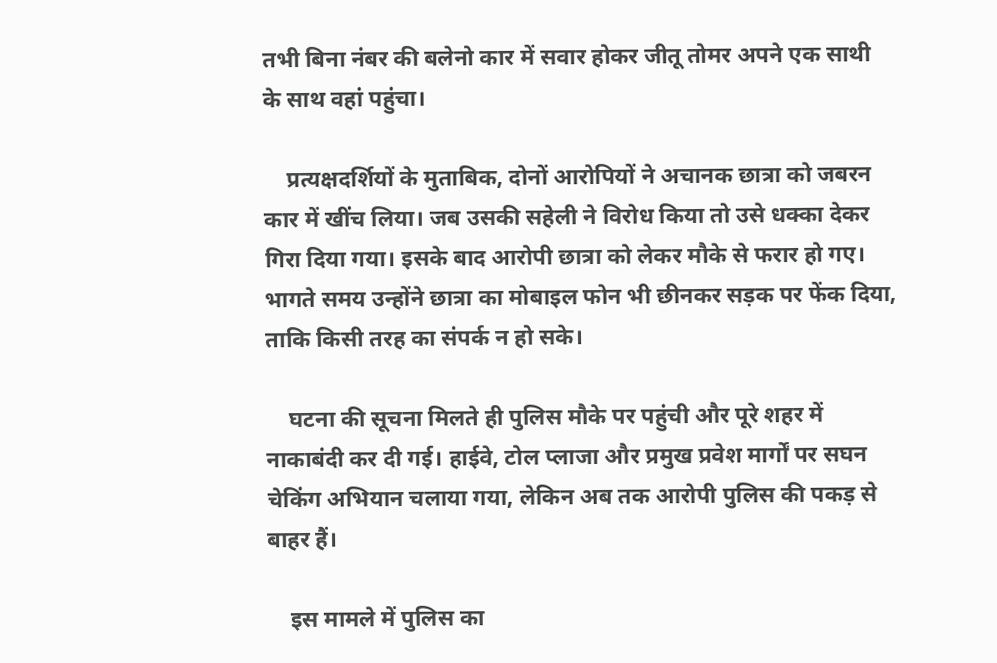तभी बिना नंबर की बलेनो कार में सवार होकर जीतू तोमर अपने एक साथी के साथ वहां पहुंचा।

    प्रत्यक्षदर्शियों के मुताबिक, दोनों आरोपियों ने अचानक छात्रा को जबरन कार में खींच लिया। जब उसकी सहेली ने विरोध किया तो उसे धक्का देकर गिरा दिया गया। इसके बाद आरोपी छात्रा को लेकर मौके से फरार हो गए। भागते समय उन्होंने छात्रा का मोबाइल फोन भी छीनकर सड़क पर फेंक दिया, ताकि किसी तरह का संपर्क न हो सके।

    घटना की सूचना मिलते ही पुलिस मौके पर पहुंची और पूरे शहर में नाकाबंदी कर दी गई। हाईवे, टोल प्लाजा और प्रमुख प्रवेश मार्गों पर सघन चेकिंग अभियान चलाया गया, लेकिन अब तक आरोपी पुलिस की पकड़ से बाहर हैं।

    इस मामले में पुलिस का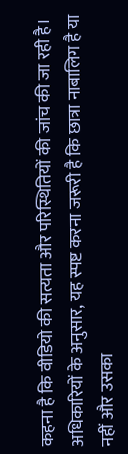कहना है कि वीडियो की सत्यता और परिस्थितियों की जांच की जा रही है। अधिकारियों के अनुसार, यह स्पष्ट करना जरूरी है कि छात्रा नाबालिग है या नहीं और उसका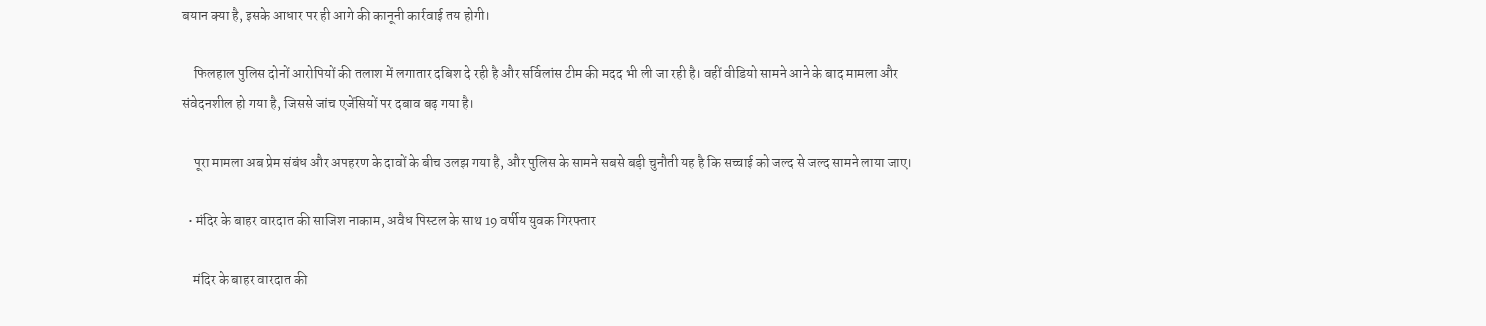बयान क्या है, इसके आधार पर ही आगे की कानूनी कार्रवाई तय होगी।

    फिलहाल पुलिस दोनों आरोपियों की तलाश में लगातार दबिश दे रही है और सर्विलांस टीम की मदद भी ली जा रही है। वहीं वीडियो सामने आने के बाद मामला और संवेदनशील हो गया है, जिससे जांच एजेंसियों पर दबाव बढ़ गया है।

    पूरा मामला अब प्रेम संबंध और अपहरण के दावों के बीच उलझ गया है, और पुलिस के सामने सबसे बड़ी चुनौती यह है कि सच्चाई को जल्द से जल्द सामने लाया जाए।

  • मंदिर के बाहर वारदात की साजिश नाकाम, अवैध पिस्टल के साथ 19 वर्षीय युवक गिरफ्तार

    मंदिर के बाहर वारदात की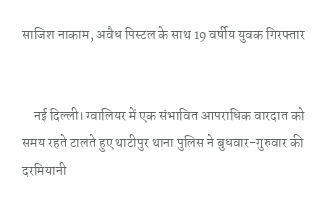साजिश नाकाम, अवैध पिस्टल के साथ 19 वर्षीय युवक गिरफ्तार


    नई दिल्ली। ग्वालियर में एक संभावित आपराधिक वारदात को समय रहते टालते हुए थाटीपुर थाना पुलिस ने बुधवार-गुरुवार की दरमियानी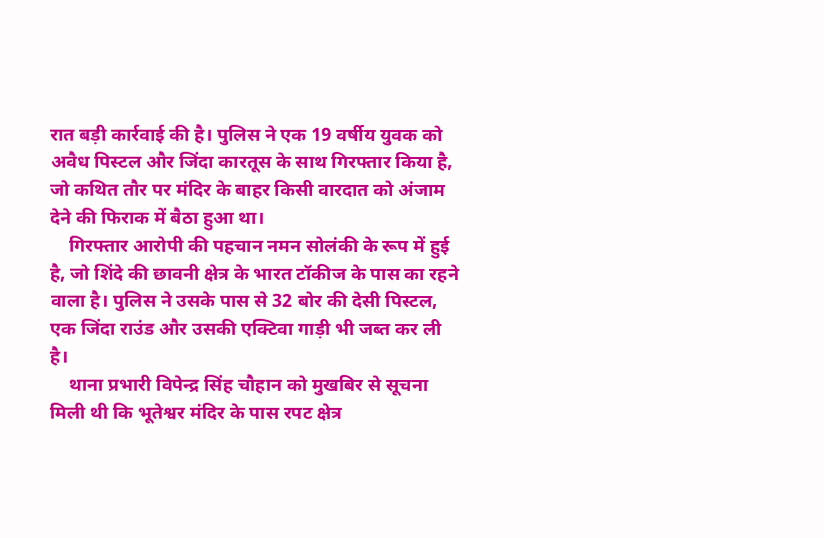रात बड़ी कार्रवाई की है। पुलिस ने एक 19 वर्षीय युवक को अवैध पिस्टल और जिंदा कारतूस के साथ गिरफ्तार किया है, जो कथित तौर पर मंदिर के बाहर किसी वारदात को अंजाम देने की फिराक में बैठा हुआ था।
    गिरफ्तार आरोपी की पहचान नमन सोलंकी के रूप में हुई है, जो शिंदे की छावनी क्षेत्र के भारत टॉकीज के पास का रहने वाला है। पुलिस ने उसके पास से 32 बोर की देसी पिस्टल, एक जिंदा राउंड और उसकी एक्टिवा गाड़ी भी जब्त कर ली है।
    थाना प्रभारी विपेन्द्र सिंह चौहान को मुखबिर से सूचना मिली थी कि भूतेश्वर मंदिर के पास रपट क्षेत्र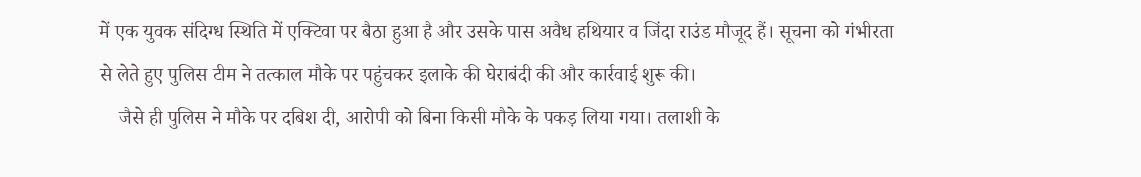में एक युवक संदिग्ध स्थिति में एक्टिवा पर बैठा हुआ है और उसके पास अवैध हथियार व जिंदा राउंड मौजूद हैं। सूचना को गंभीरता से लेते हुए पुलिस टीम ने तत्काल मौके पर पहुंचकर इलाके की घेराबंदी की और कार्रवाई शुरू की।
    जैसे ही पुलिस ने मौके पर दबिश दी, आरोपी को बिना किसी मौके के पकड़ लिया गया। तलाशी के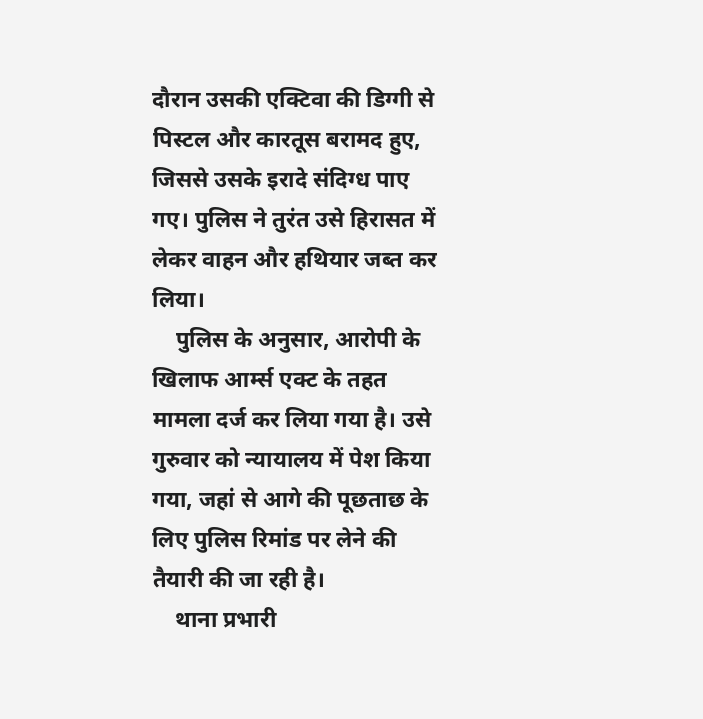दौरान उसकी एक्टिवा की डिग्गी से पिस्टल और कारतूस बरामद हुए, जिससे उसके इरादे संदिग्ध पाए गए। पुलिस ने तुरंत उसे हिरासत में लेकर वाहन और हथियार जब्त कर लिया।
    पुलिस के अनुसार, आरोपी के खिलाफ आर्म्स एक्ट के तहत मामला दर्ज कर लिया गया है। उसे गुरुवार को न्यायालय में पेश किया गया, जहां से आगे की पूछताछ के लिए पुलिस रिमांड पर लेने की तैयारी की जा रही है।
    थाना प्रभारी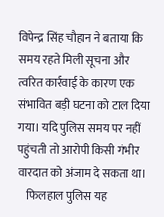विपेन्द्र सिंह चौहान ने बताया कि समय रहते मिली सूचना और त्वरित कार्रवाई के कारण एक संभावित बड़ी घटना को टाल दिया गया। यदि पुलिस समय पर नहीं पहुंचती तो आरोपी किसी गंभीर वारदात को अंजाम दे सकता था।
    फिलहाल पुलिस यह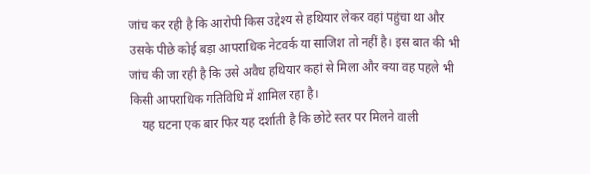जांच कर रही है कि आरोपी किस उद्देश्य से हथियार लेकर वहां पहुंचा था और उसके पीछे कोई बड़ा आपराधिक नेटवर्क या साजिश तो नहीं है। इस बात की भी जांच की जा रही है कि उसे अवैध हथियार कहां से मिला और क्या वह पहले भी किसी आपराधिक गतिविधि में शामिल रहा है।
    यह घटना एक बार फिर यह दर्शाती है कि छोटे स्तर पर मिलने वाली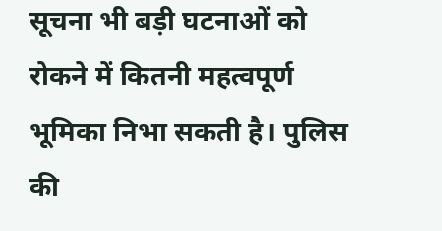सूचना भी बड़ी घटनाओं को रोकने में कितनी महत्वपूर्ण भूमिका निभा सकती है। पुलिस की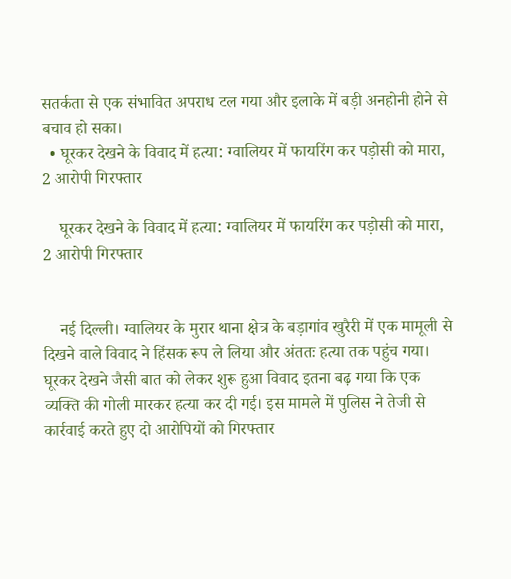सतर्कता से एक संभावित अपराध टल गया और इलाके में बड़ी अनहोनी होने से बचाव हो सका।
  • घूरकर देखने के विवाद में हत्या: ग्वालियर में फायरिंग कर पड़ोसी को मारा, 2 आरोपी गिरफ्तार

    घूरकर देखने के विवाद में हत्या: ग्वालियर में फायरिंग कर पड़ोसी को मारा, 2 आरोपी गिरफ्तार


    नई दिल्ली। ग्वालियर के मुरार थाना क्षेत्र के बड़ागांव खुरैरी में एक मामूली से दिखने वाले विवाद ने हिंसक रूप ले लिया और अंततः हत्या तक पहुंच गया। घूरकर देखने जैसी बात को लेकर शुरू हुआ विवाद इतना बढ़ गया कि एक व्यक्ति की गोली मारकर हत्या कर दी गई। इस मामले में पुलिस ने तेजी से कार्रवाई करते हुए दो आरोपियों को गिरफ्तार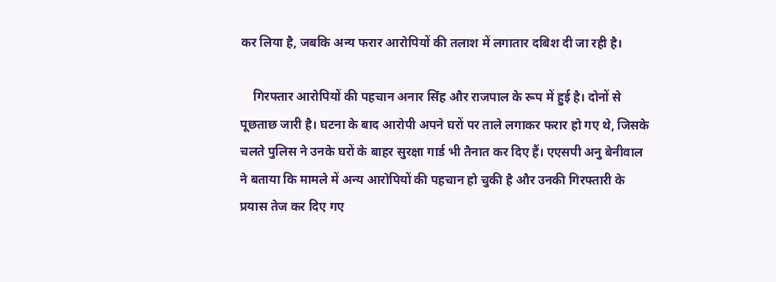कर लिया है, जबकि अन्य फरार आरोपियों की तलाश में लगातार दबिश दी जा रही है।

    गिरफ्तार आरोपियों की पहचान अनार सिंह और राजपाल के रूप में हुई है। दोनों से पूछताछ जारी है। घटना के बाद आरोपी अपने घरों पर ताले लगाकर फरार हो गए थे, जिसके चलते पुलिस ने उनके घरों के बाहर सुरक्षा गार्ड भी तैनात कर दिए हैं। एएसपी अनु बेनीवाल ने बताया कि मामले में अन्य आरोपियों की पहचान हो चुकी है और उनकी गिरफ्तारी के प्रयास तेज कर दिए गए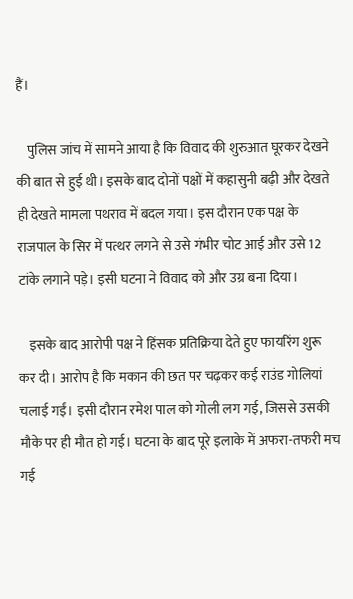हैं।

    पुलिस जांच में सामने आया है कि विवाद की शुरुआत घूरकर देखने की बात से हुई थी। इसके बाद दोनों पक्षों में कहासुनी बढ़ी और देखते ही देखते मामला पथराव में बदल गया। इस दौरान एक पक्ष के राजपाल के सिर में पत्थर लगने से उसे गंभीर चोट आई और उसे 12 टांके लगाने पड़े। इसी घटना ने विवाद को और उग्र बना दिया।

    इसके बाद आरोपी पक्ष ने हिंसक प्रतिक्रिया देते हुए फायरिंग शुरू कर दी। आरोप है कि मकान की छत पर चढ़कर कई राउंड गोलियां चलाई गईं। इसी दौरान रमेश पाल को गोली लग गई, जिससे उसकी मौके पर ही मौत हो गई। घटना के बाद पूरे इलाके में अफरा-तफरी मच गई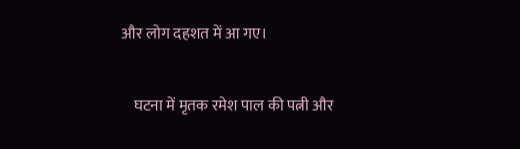और लोग दहशत में आ गए।

    घटना में मृतक रमेश पाल की पत्नी और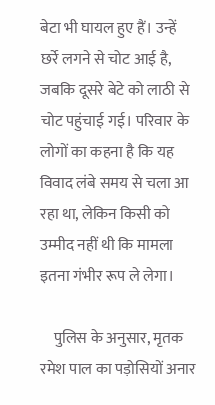बेटा भी घायल हुए हैं। उन्हें छर्रे लगने से चोट आई है, जबकि दूसरे बेटे को लाठी से चोट पहुंचाई गई। परिवार के लोगों का कहना है कि यह विवाद लंबे समय से चला आ रहा था, लेकिन किसी को उम्मीद नहीं थी कि मामला इतना गंभीर रूप ले लेगा।

    पुलिस के अनुसार, मृतक रमेश पाल का पड़ोसियों अनार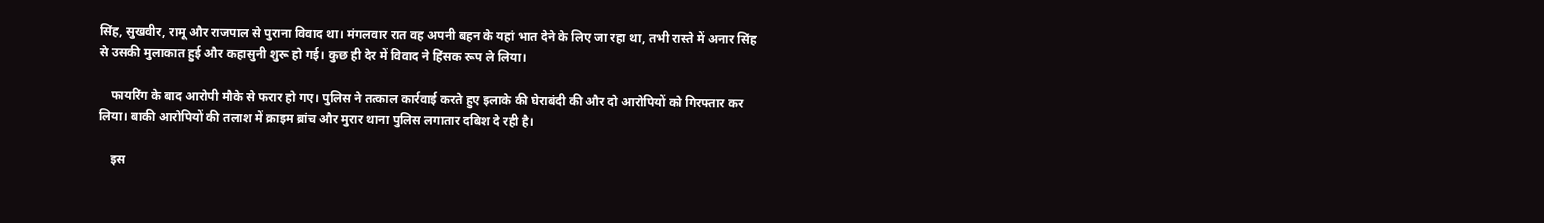सिंह, सुखवीर, रामू और राजपाल से पुराना विवाद था। मंगलवार रात वह अपनी बहन के यहां भात देने के लिए जा रहा था, तभी रास्ते में अनार सिंह से उसकी मुलाकात हुई और कहासुनी शुरू हो गई। कुछ ही देर में विवाद ने हिंसक रूप ले लिया।

    फायरिंग के बाद आरोपी मौके से फरार हो गए। पुलिस ने तत्काल कार्रवाई करते हुए इलाके की घेराबंदी की और दो आरोपियों को गिरफ्तार कर लिया। बाकी आरोपियों की तलाश में क्राइम ब्रांच और मुरार थाना पुलिस लगातार दबिश दे रही है।

    इस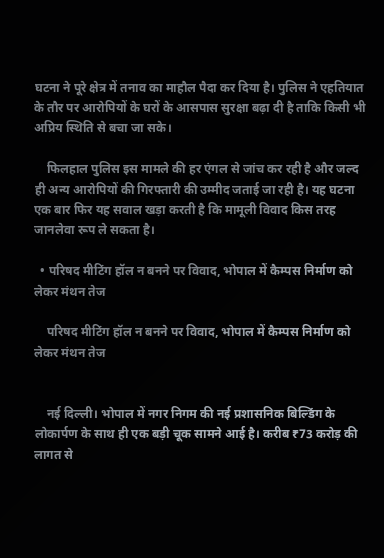घटना ने पूरे क्षेत्र में तनाव का माहौल पैदा कर दिया है। पुलिस ने एहतियात के तौर पर आरोपियों के घरों के आसपास सुरक्षा बढ़ा दी है ताकि किसी भी अप्रिय स्थिति से बचा जा सके।

    फिलहाल पुलिस इस मामले की हर एंगल से जांच कर रही है और जल्द ही अन्य आरोपियों की गिरफ्तारी की उम्मीद जताई जा रही है। यह घटना एक बार फिर यह सवाल खड़ा करती है कि मामूली विवाद किस तरह जानलेवा रूप ले सकता है।

  • परिषद मीटिंग हॉल न बनने पर विवाद, भोपाल में कैम्पस निर्माण को लेकर मंथन तेज

    परिषद मीटिंग हॉल न बनने पर विवाद, भोपाल में कैम्पस निर्माण को लेकर मंथन तेज


    नई दिल्ली। भोपाल में नगर निगम की नई प्रशासनिक बिल्डिंग के लोकार्पण के साथ ही एक बड़ी चूक सामने आई है। करीब ₹73 करोड़ की लागत से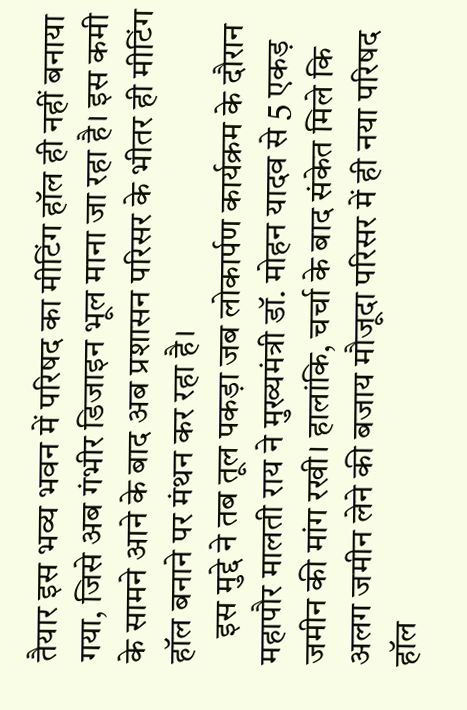तैयार इस भव्य भवन में परिषद का मीटिंग हॉल ही नहीं बनाया गया, जिसे अब गंभीर डिजाइन भूल माना जा रहा है। इस कमी के सामने आने के बाद अब प्रशासन परिसर के भीतर ही मीटिंग हॉल बनाने पर मंथन कर रहा है।
    इस मुद्दे ने तब तूल पकड़ा जब लोकार्पण कार्यक्रम के दौरान महापौर मालती राय ने मुख्यमंत्री डॉ. मोहन यादव से 5 एकड़ जमीन की मांग रखी। हालांकि, चर्चा के बाद संकेत मिले कि अलग जमीन लेने की बजाय मौजूदा परिसर में ही नया परिषद हॉल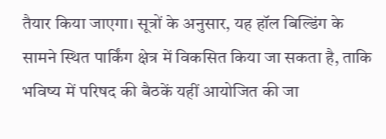तैयार किया जाएगा। सूत्रों के अनुसार, यह हॉल बिल्डिंग के सामने स्थित पार्किंग क्षेत्र में विकसित किया जा सकता है, ताकि भविष्य में परिषद की बैठकें यहीं आयोजित की जा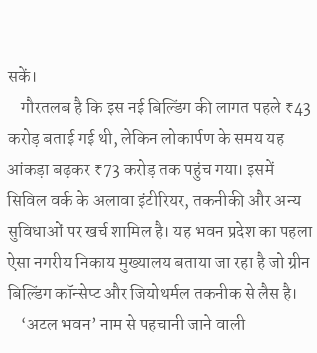सकें।
    गौरतलब है कि इस नई बिल्डिंग की लागत पहले ₹43 करोड़ बताई गई थी, लेकिन लोकार्पण के समय यह आंकड़ा बढ़कर ₹73 करोड़ तक पहुंच गया। इसमें सिविल वर्क के अलावा इंटीरियर, तकनीकी और अन्य सुविधाओं पर खर्च शामिल है। यह भवन प्रदेश का पहला ऐसा नगरीय निकाय मुख्यालय बताया जा रहा है जो ग्रीन बिल्डिंग कॉन्सेप्ट और जियोथर्मल तकनीक से लैस है।
    ‘अटल भवन’ नाम से पहचानी जाने वाली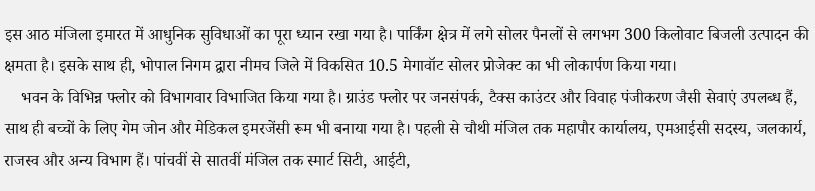इस आठ मंजिला इमारत में आधुनिक सुविधाओं का पूरा ध्यान रखा गया है। पार्किंग क्षेत्र में लगे सोलर पैनलों से लगभग 300 किलोवाट बिजली उत्पादन की क्षमता है। इसके साथ ही, भोपाल निगम द्वारा नीमच जिले में विकसित 10.5 मेगावॉट सोलर प्रोजेक्ट का भी लोकार्पण किया गया।
    भवन के विभिन्न फ्लोर को विभागवार विभाजित किया गया है। ग्राउंड फ्लोर पर जनसंपर्क, टैक्स काउंटर और विवाह पंजीकरण जैसी सेवाएं उपलब्ध हैं, साथ ही बच्चों के लिए गेम जोन और मेडिकल इमरजेंसी रूम भी बनाया गया है। पहली से चौथी मंजिल तक महापौर कार्यालय, एमआईसी सदस्य, जलकार्य, राजस्व और अन्य विभाग हैं। पांचवीं से सातवीं मंजिल तक स्मार्ट सिटी, आईटी,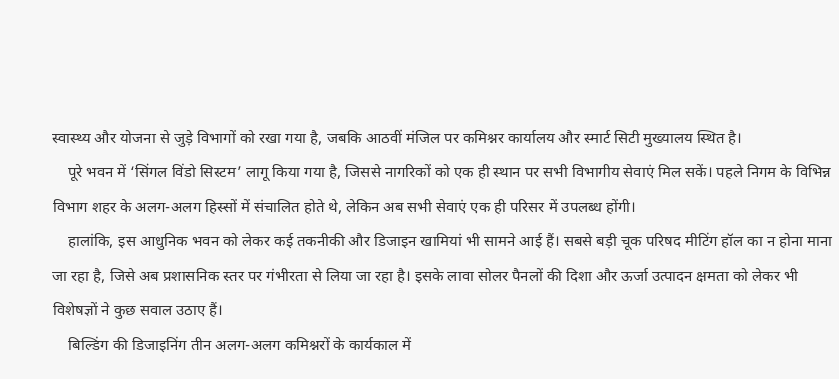स्वास्थ्य और योजना से जुड़े विभागों को रखा गया है, जबकि आठवीं मंजिल पर कमिश्नर कार्यालय और स्मार्ट सिटी मुख्यालय स्थित है।
    पूरे भवन में ‘सिंगल विंडो सिस्टम’ लागू किया गया है, जिससे नागरिकों को एक ही स्थान पर सभी विभागीय सेवाएं मिल सकें। पहले निगम के विभिन्न विभाग शहर के अलग-अलग हिस्सों में संचालित होते थे, लेकिन अब सभी सेवाएं एक ही परिसर में उपलब्ध होंगी।
    हालांकि, इस आधुनिक भवन को लेकर कई तकनीकी और डिजाइन खामियां भी सामने आई हैं। सबसे बड़ी चूक परिषद मीटिंग हॉल का न होना माना जा रहा है, जिसे अब प्रशासनिक स्तर पर गंभीरता से लिया जा रहा है। इसके लावा सोलर पैनलों की दिशा और ऊर्जा उत्पादन क्षमता को लेकर भी विशेषज्ञों ने कुछ सवाल उठाए हैं।
    बिल्डिंग की डिजाइनिंग तीन अलग-अलग कमिश्नरों के कार्यकाल में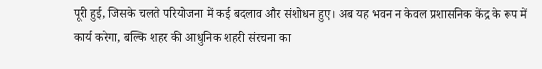पूरी हुई, जिसके चलते परियोजना में कई बदलाव और संशोधन हुए। अब यह भवन न केवल प्रशासनिक केंद्र के रूप में कार्य करेगा, बल्कि शहर की आधुनिक शहरी संरचना का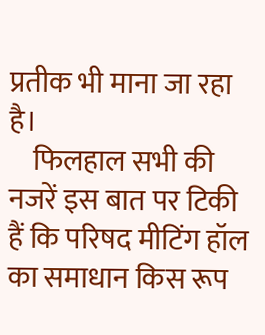प्रतीक भी माना जा रहा है।
    फिलहाल सभी की नजरें इस बात पर टिकी हैं कि परिषद मीटिंग हॉल का समाधान किस रूप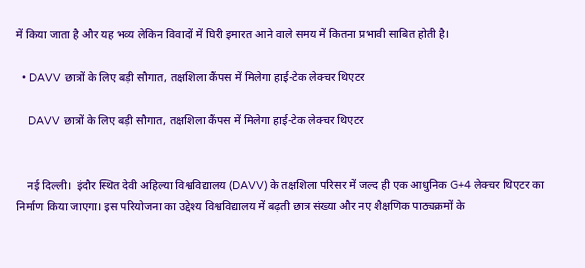में किया जाता है और यह भव्य लेकिन विवादों में घिरी इमारत आने वाले समय में कितना प्रभावी साबित होती है।

  • DAVV छात्रों के लिए बड़ी सौगात, तक्षशिला कैंपस में मिलेगा हाई-टेक लेक्चर थिएटर

    DAVV छात्रों के लिए बड़ी सौगात, तक्षशिला कैंपस में मिलेगा हाई-टेक लेक्चर थिएटर


    नई दिल्ली।  इंदौर स्थित देवी अहिल्या विश्वविद्यालय (DAVV) के तक्षशिला परिसर में जल्द ही एक आधुनिक G+4 लेक्चर थिएटर का निर्माण किया जाएगा। इस परियोजना का उद्देश्य विश्वविद्यालय में बढ़ती छात्र संख्या और नए शैक्षणिक पाठ्यक्रमों के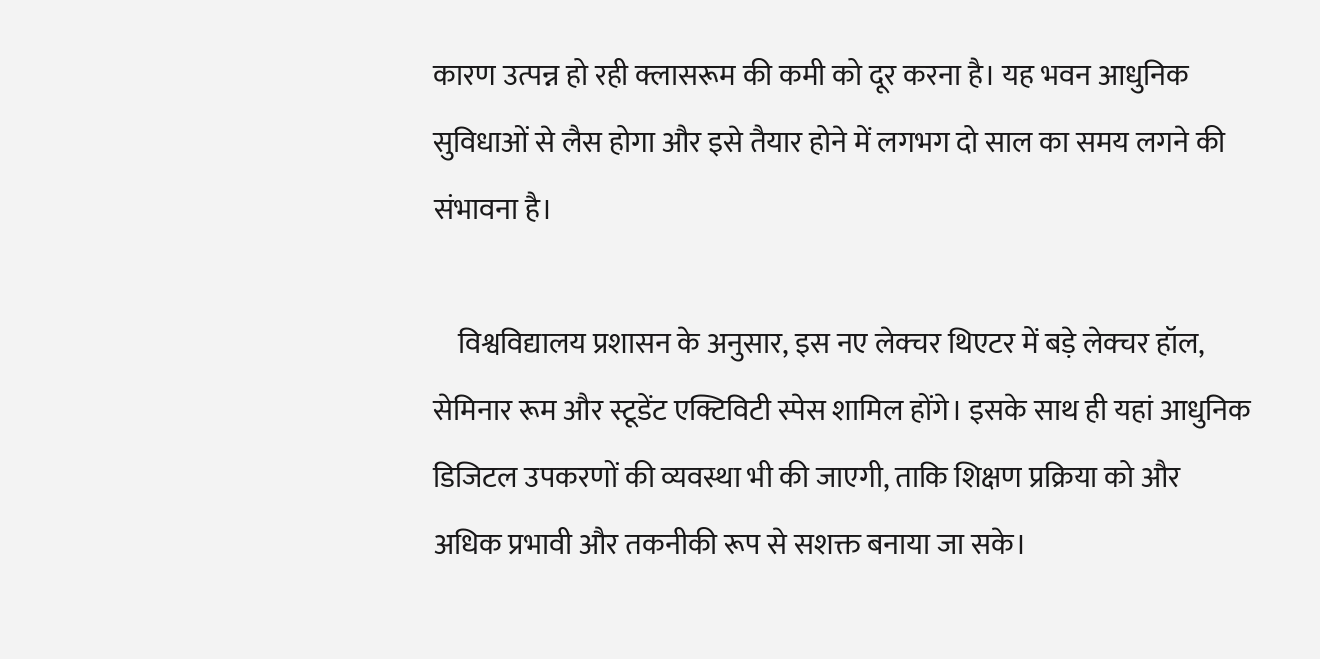कारण उत्पन्न हो रही क्लासरूम की कमी को दूर करना है। यह भवन आधुनिक सुविधाओं से लैस होगा और इसे तैयार होने में लगभग दो साल का समय लगने की संभावना है।

    विश्वविद्यालय प्रशासन के अनुसार, इस नए लेक्चर थिएटर में बड़े लेक्चर हॉल, सेमिनार रूम और स्टूडेंट एक्टिविटी स्पेस शामिल होंगे। इसके साथ ही यहां आधुनिक डिजिटल उपकरणों की व्यवस्था भी की जाएगी, ताकि शिक्षण प्रक्रिया को और अधिक प्रभावी और तकनीकी रूप से सशक्त बनाया जा सके।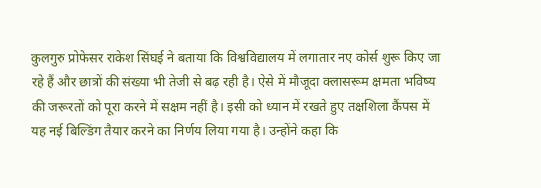कुलगुरु प्रोफेसर राकेश सिंघई ने बताया कि विश्वविद्यालय में लगातार नए कोर्स शुरू किए जा रहे हैं और छात्रों की संख्या भी तेजी से बढ़ रही है। ऐसे में मौजूदा क्लासरूम क्षमता भविष्य की जरूरतों को पूरा करने में सक्षम नहीं है। इसी को ध्यान में रखते हुए तक्षशिला कैंपस में यह नई बिल्डिंग तैयार करने का निर्णय लिया गया है। उन्होंने कहा कि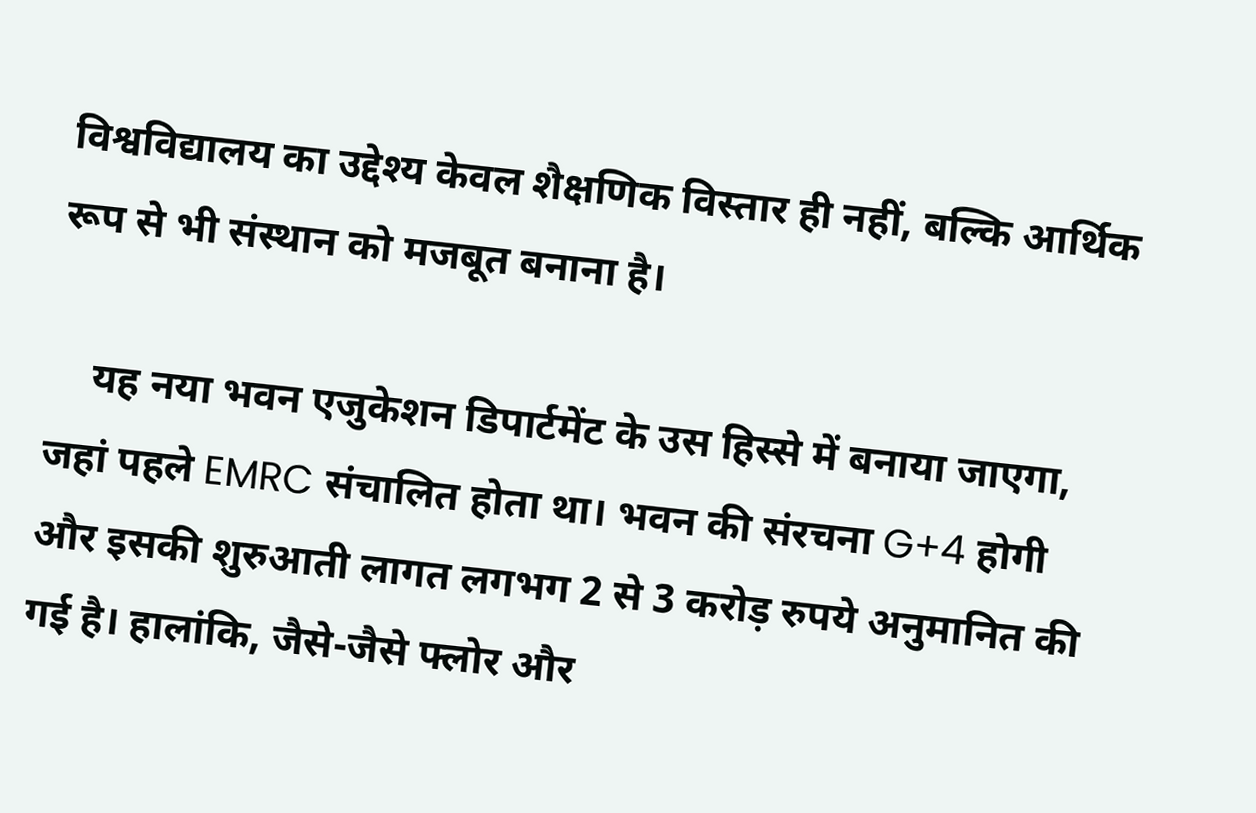विश्वविद्यालय का उद्देश्य केवल शैक्षणिक विस्तार ही नहीं, बल्कि आर्थिक रूप से भी संस्थान को मजबूत बनाना है।

    यह नया भवन एजुकेशन डिपार्टमेंट के उस हिस्से में बनाया जाएगा, जहां पहले EMRC संचालित होता था। भवन की संरचना G+4 होगी और इसकी शुरुआती लागत लगभग 2 से 3 करोड़ रुपये अनुमानित की गई है। हालांकि, जैसे-जैसे फ्लोर और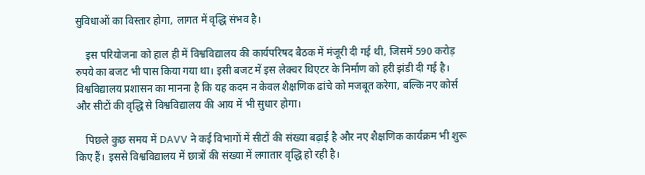सुविधाओं का विस्तार होगा, लागत में वृद्धि संभव है।

    इस परियोजना को हाल ही में विश्वविद्यालय की कार्यपरिषद बैठक में मंजूरी दी गई थी, जिसमें 590 करोड़ रुपये का बजट भी पास किया गया था। इसी बजट में इस लेक्चर थिएटर के निर्माण को हरी झंडी दी गई है। विश्वविद्यालय प्रशासन का मानना है कि यह कदम न केवल शैक्षणिक ढांचे को मजबूत करेगा, बल्कि नए कोर्स और सीटों की वृद्धि से विश्वविद्यालय की आय में भी सुधार होगा।

    पिछले कुछ समय में DAVV ने कई विभागों में सीटों की संख्या बढ़ाई है और नए शैक्षणिक कार्यक्रम भी शुरू किए हैं। इससे विश्वविद्यालय में छात्रों की संख्या में लगातार वृद्धि हो रही है।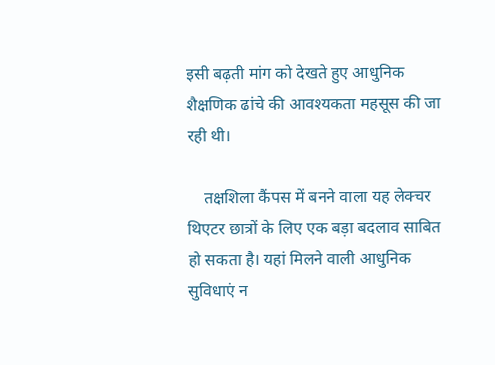इसी बढ़ती मांग को देखते हुए आधुनिक शैक्षणिक ढांचे की आवश्यकता महसूस की जा रही थी।

    तक्षशिला कैंपस में बनने वाला यह लेक्चर थिएटर छात्रों के लिए एक बड़ा बदलाव साबित हो सकता है। यहां मिलने वाली आधुनिक सुविधाएं न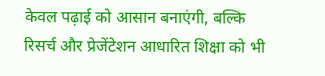केवल पढ़ाई को आसान बनाएंगी, बल्कि रिसर्च और प्रेजेंटेशन आधारित शिक्षा को भी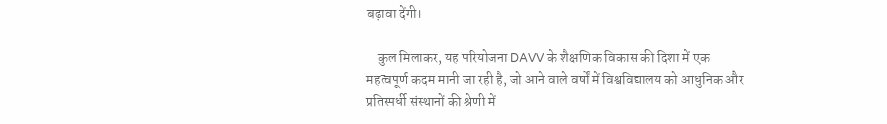बढ़ावा देंगी।

    कुल मिलाकर, यह परियोजना DAVV के शैक्षणिक विकास की दिशा में एक महत्वपूर्ण कदम मानी जा रही है, जो आने वाले वर्षों में विश्वविद्यालय को आधुनिक और प्रतिस्पर्धी संस्थानों की श्रेणी में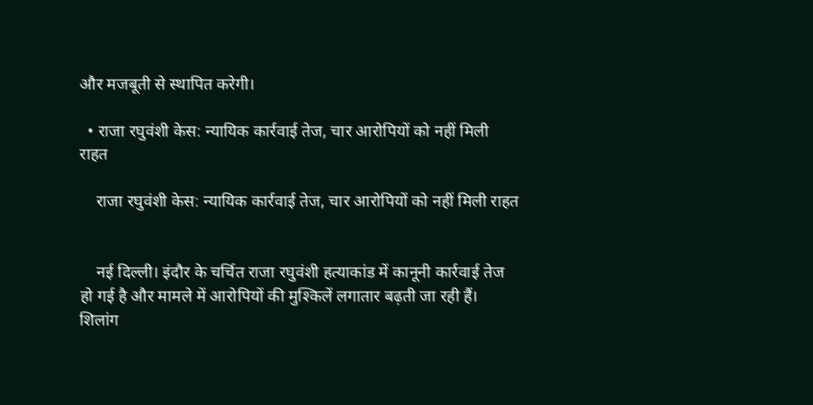और मजबूती से स्थापित करेगी।

  • राजा रघुवंशी केस: न्यायिक कार्रवाई तेज, चार आरोपियों को नहीं मिली राहत

    राजा रघुवंशी केस: न्यायिक कार्रवाई तेज, चार आरोपियों को नहीं मिली राहत


    नई दिल्ली। इंदौर के चर्चित राजा रघुवंशी हत्याकांड में कानूनी कार्रवाई तेज हो गई है और मामले में आरोपियों की मुश्किलें लगातार बढ़ती जा रही हैं। शिलांग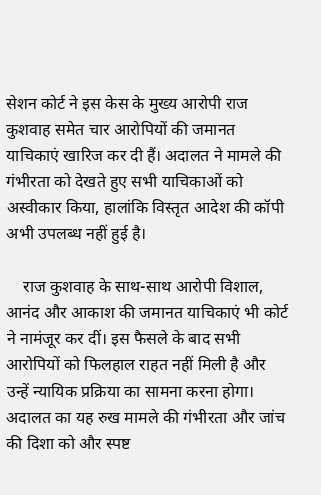सेशन कोर्ट ने इस केस के मुख्य आरोपी राज कुशवाह समेत चार आरोपियों की जमानत याचिकाएं खारिज कर दी हैं। अदालत ने मामले की गंभीरता को देखते हुए सभी याचिकाओं को अस्वीकार किया, हालांकि विस्तृत आदेश की कॉपी अभी उपलब्ध नहीं हुई है।

    राज कुशवाह के साथ-साथ आरोपी विशाल, आनंद और आकाश की जमानत याचिकाएं भी कोर्ट ने नामंजूर कर दीं। इस फैसले के बाद सभी आरोपियों को फिलहाल राहत नहीं मिली है और उन्हें न्यायिक प्रक्रिया का सामना करना होगा। अदालत का यह रुख मामले की गंभीरता और जांच की दिशा को और स्पष्ट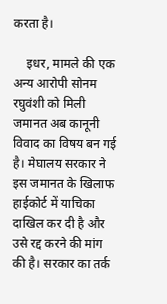करता है।

    इधर, मामले की एक अन्य आरोपी सोनम रघुवंशी को मिली जमानत अब कानूनी विवाद का विषय बन गई है। मेघालय सरकार ने इस जमानत के खिलाफ हाईकोर्ट में याचिका दाखिल कर दी है और उसे रद्द करने की मांग की है। सरकार का तर्क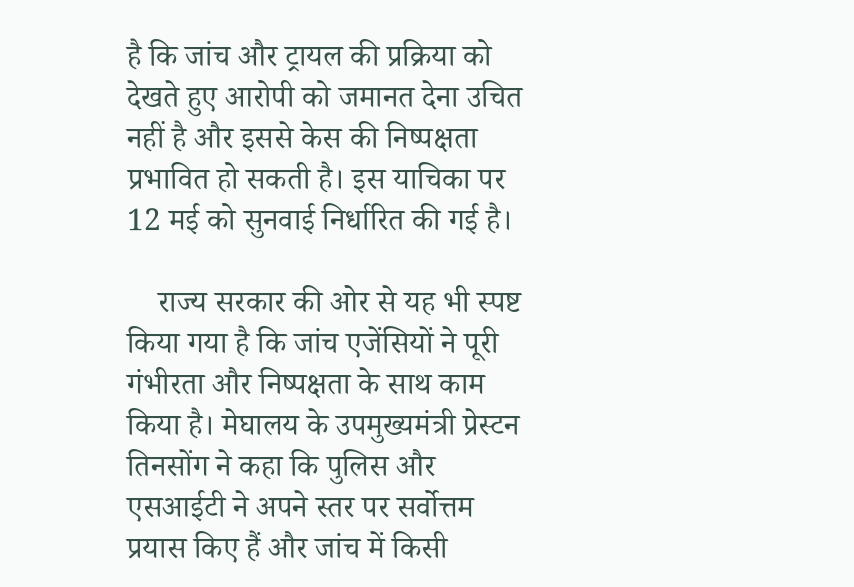है कि जांच और ट्रायल की प्रक्रिया को देखते हुए आरोपी को जमानत देना उचित नहीं है और इससे केस की निष्पक्षता प्रभावित हो सकती है। इस याचिका पर 12 मई को सुनवाई निर्धारित की गई है।

    राज्य सरकार की ओर से यह भी स्पष्ट किया गया है कि जांच एजेंसियों ने पूरी गंभीरता और निष्पक्षता के साथ काम किया है। मेघालय के उपमुख्यमंत्री प्रेस्टन तिनसोंग ने कहा कि पुलिस और एसआईटी ने अपने स्तर पर सर्वोत्तम प्रयास किए हैं और जांच में किसी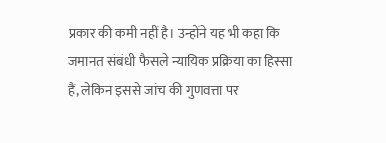प्रकार की कमी नहीं है। उन्होंने यह भी कहा कि जमानत संबंधी फैसले न्यायिक प्रक्रिया का हिस्सा हैं, लेकिन इससे जांच की गुणवत्ता पर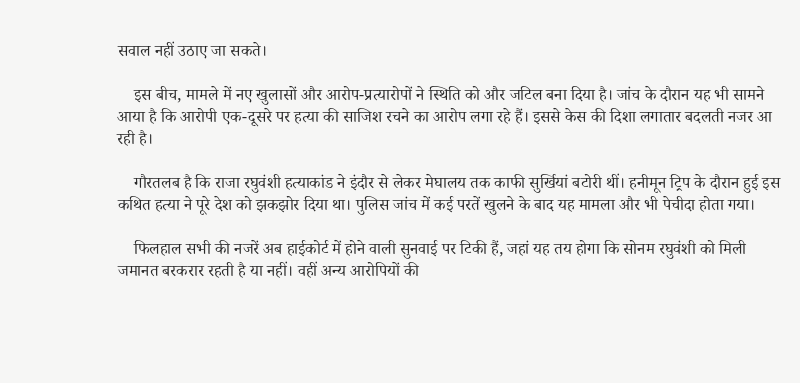सवाल नहीं उठाए जा सकते।

    इस बीच, मामले में नए खुलासों और आरोप-प्रत्यारोपों ने स्थिति को और जटिल बना दिया है। जांच के दौरान यह भी सामने आया है कि आरोपी एक-दूसरे पर हत्या की साजिश रचने का आरोप लगा रहे हैं। इससे केस की दिशा लगातार बदलती नजर आ रही है।

    गौरतलब है कि राजा रघुवंशी हत्याकांड ने इंदौर से लेकर मेघालय तक काफी सुर्खियां बटोरी थीं। हनीमून ट्रिप के दौरान हुई इस कथित हत्या ने पूरे देश को झकझोर दिया था। पुलिस जांच में कई परतें खुलने के बाद यह मामला और भी पेचीदा होता गया।

    फिलहाल सभी की नजरें अब हाईकोर्ट में होने वाली सुनवाई पर टिकी हैं, जहां यह तय होगा कि सोनम रघुवंशी को मिली जमानत बरकरार रहती है या नहीं। वहीं अन्य आरोपियों की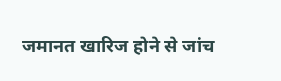जमानत खारिज होने से जांच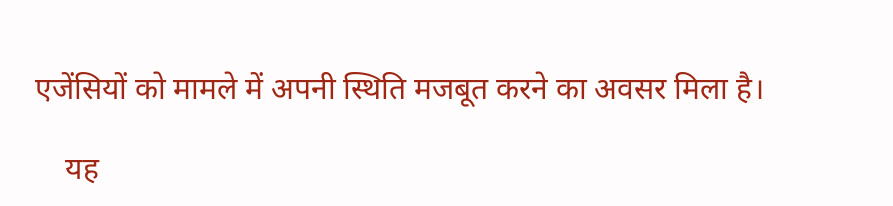एजेंसियों को मामले में अपनी स्थिति मजबूत करने का अवसर मिला है।

    यह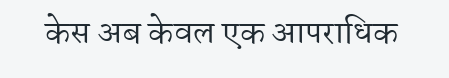केस अब केवल एक आपराधिक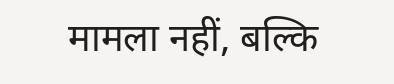मामला नहीं, बल्कि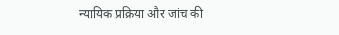न्यायिक प्रक्रिया और जांच की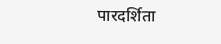पारदर्शिता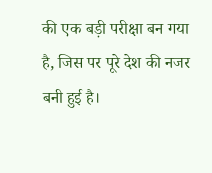की एक बड़ी परीक्षा बन गया है, जिस पर पूरे देश की नजर बनी हुई है।